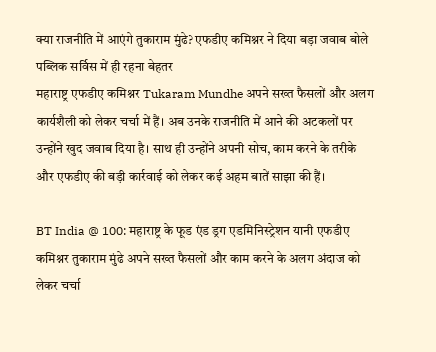क्या राजनीति में आएंगे तुकाराम मुंढे? एफडीए कमिश्नर ने दिया बड़ा जवाब बोले पब्लिक सर्विस में ही रहना बेहतर
महाराष्ट्र एफडीए कमिश्नर Tukaram Mundhe अपने सख्त फैसलों और अलग कार्यशैली को लेकर चर्चा में हैं। अब उनके राजनीति में आने की अटकलों पर उन्होंने खुद जवाब दिया है। साथ ही उन्होंने अपनी सोच, काम करने के तरीके और एफडीए की बड़ी कार्रवाई को लेकर कई अहम बातें साझा की हैं।

BT India @ 100: महाराष्ट्र के फूड एंड ड्रग एडमिनिस्ट्रेशन यानी एफडीए कमिश्नर तुकाराम मुंढे अपने सख्त फैसलों और काम करने के अलग अंदाज को लेकर चर्चा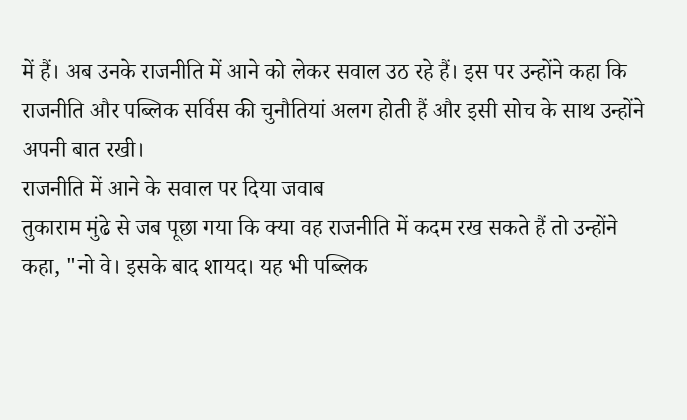में हैं। अब उनके राजनीति में आने को लेकर सवाल उठ रहे हैं। इस पर उन्होंने कहा कि राजनीति और पब्लिक सर्विस की चुनौतियां अलग होती हैं और इसी सोच के साथ उन्होंने अपनी बात रखी।
राजनीति में आने के सवाल पर दिया जवाब
तुकाराम मुंढे से जब पूछा गया कि क्या वह राजनीति में कदम रख सकते हैं तो उन्होंने कहा, "नो वे। इसके बाद शायद। यह भी पब्लिक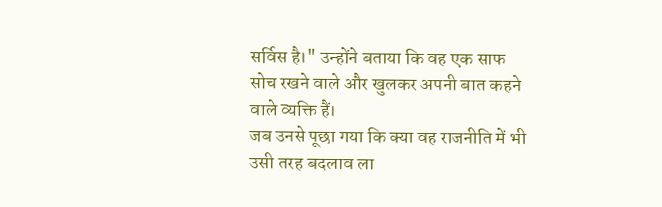सर्विस है।" उन्होंने बताया कि वह एक साफ सोच रखने वाले और खुलकर अपनी बात कहने वाले व्यक्ति हैं।
जब उनसे पूछा गया कि क्या वह राजनीति में भी उसी तरह बदलाव ला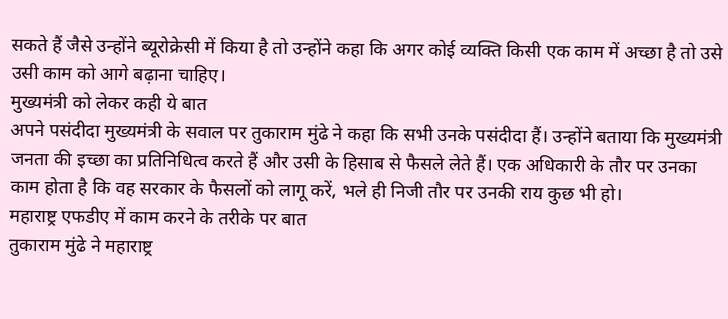सकते हैं जैसे उन्होंने ब्यूरोक्रेसी में किया है तो उन्होंने कहा कि अगर कोई व्यक्ति किसी एक काम में अच्छा है तो उसे उसी काम को आगे बढ़ाना चाहिए।
मुख्यमंत्री को लेकर कही ये बात
अपने पसंदीदा मुख्यमंत्री के सवाल पर तुकाराम मुंढे ने कहा कि सभी उनके पसंदीदा हैं। उन्होंने बताया कि मुख्यमंत्री जनता की इच्छा का प्रतिनिधित्व करते हैं और उसी के हिसाब से फैसले लेते हैं। एक अधिकारी के तौर पर उनका काम होता है कि वह सरकार के फैसलों को लागू करें, भले ही निजी तौर पर उनकी राय कुछ भी हो।
महाराष्ट्र एफडीए में काम करने के तरीके पर बात
तुकाराम मुंढे ने महाराष्ट्र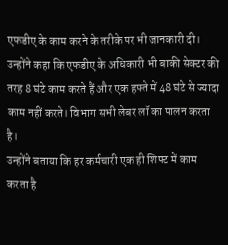एफडीए के काम करने के तरीके पर भी जानकारी दी। उन्होंने कहा कि एफडीए के अधिकारी भी बाकी सेक्टर की तरह 8 घंटे काम करते हैं और एक हफ्ते में 48 घंटे से ज्यादा काम नहीं करते। विभाग सभी लेबर लॉ का पालन करता है।
उन्होंने बताया कि हर कर्मचारी एक ही शिफ्ट में काम करता है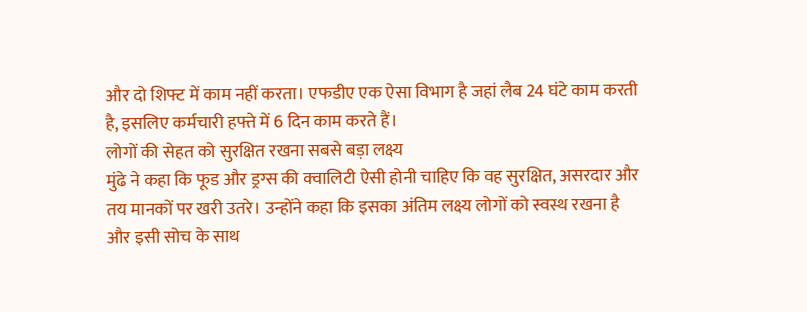और दो शिफ्ट में काम नहीं करता। एफडीए एक ऐसा विभाग है जहां लैब 24 घंटे काम करती है, इसलिए कर्मचारी हफ्ते में 6 दिन काम करते हैं।
लोगों की सेहत को सुरक्षित रखना सबसे बड़ा लक्ष्य
मुंढे ने कहा कि फूड और ड्रग्स की क्वालिटी ऐसी होनी चाहिए कि वह सुरक्षित, असरदार और तय मानकों पर खरी उतरे। उन्होंने कहा कि इसका अंतिम लक्ष्य लोगों को स्वस्थ रखना है और इसी सोच के साथ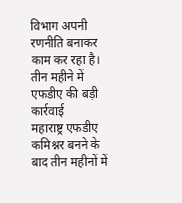विभाग अपनी रणनीति बनाकर काम कर रहा है।
तीन महीने में एफडीए की बड़ी कार्रवाई
महाराष्ट्र एफडीए कमिश्नर बनने के बाद तीन महीनों में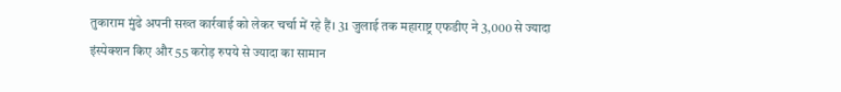तुकाराम मुंढे अपनी सख्त कार्रवाई को लेकर चर्चा में रहे हैं। 31 जुलाई तक महाराष्ट्र एफडीए ने 3,000 से ज्यादा इंस्पेक्शन किए और 55 करोड़ रुपये से ज्यादा का सामान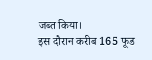जब्त किया।
इस दौरान करीब 165 फूड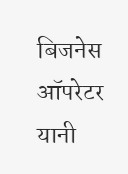बिजनेस ऑपरेटर यानी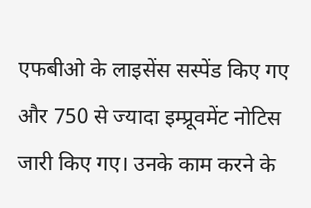एफबीओ के लाइसेंस सस्पेंड किए गए और 750 से ज्यादा इम्प्रूवमेंट नोटिस जारी किए गए। उनके काम करने के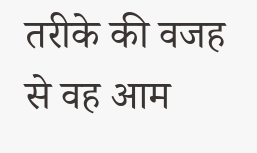तरीके की वजह से वह आम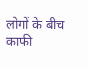लोगों के बीच काफी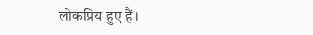लोकप्रिय हुए हैं।